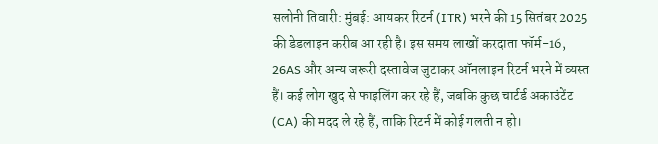सलोनी तिवारी: मुंबई: आयकर रिटर्न (ITR) भरने की 15 सितंबर 2025 की डेडलाइन करीब आ रही है। इस समय लाखों करदाता फॉर्म-16, 26AS और अन्य जरूरी दस्तावेज जुटाकर ऑनलाइन रिटर्न भरने में व्यस्त हैं। कई लोग खुद से फाइलिंग कर रहे हैं, जबकि कुछ चार्टर्ड अकाउंटेंट (CA) की मदद ले रहे हैं, ताकि रिटर्न में कोई गलती न हो।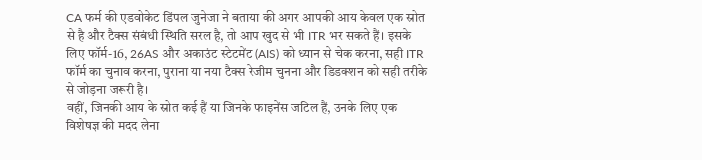CA फर्म की एडवोकेट डिंपल जुनेजा ने बताया की अगर आपकी आय केवल एक स्रोत से है और टैक्स संबंधी स्थिति सरल है, तो आप खुद से भी ITR भर सकते हैं। इसके लिए फॉर्म-16, 26AS और अकाउंट स्टेटमेंट (AIS) को ध्यान से चेक करना, सही ITR फॉर्म का चुनाव करना, पुराना या नया टैक्स रेजीम चुनना और डिडक्शन को सही तरीके से जोड़ना जरूरी है।
वहीं, जिनकी आय के स्रोत कई हैं या जिनके फाइनेंस जटिल हैं, उनके लिए एक विशेषज्ञ की मदद लेना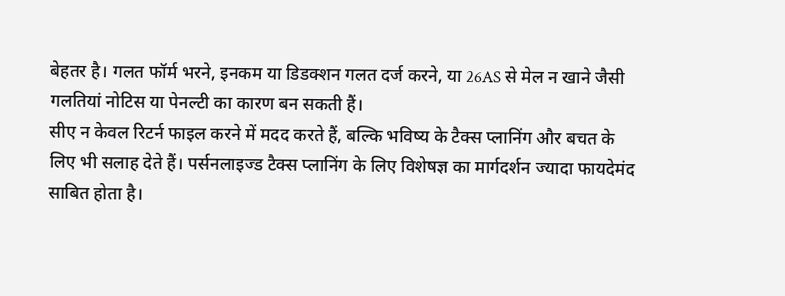बेहतर है। गलत फॉर्म भरने, इनकम या डिडक्शन गलत दर्ज करने, या 26AS से मेल न खाने जैसी गलतियां नोटिस या पेनल्टी का कारण बन सकती हैं।
सीए न केवल रिटर्न फाइल करने में मदद करते हैं, बल्कि भविष्य के टैक्स प्लानिंग और बचत के लिए भी सलाह देते हैं। पर्सनलाइज्ड टैक्स प्लानिंग के लिए विशेषज्ञ का मार्गदर्शन ज्यादा फायदेमंद साबित होता है।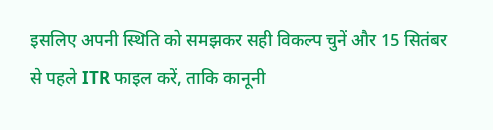इसलिए अपनी स्थिति को समझकर सही विकल्प चुनें और 15 सितंबर से पहले ITR फाइल करें, ताकि कानूनी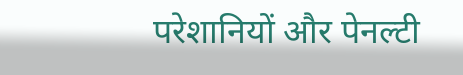परेशानियों और पेनल्टी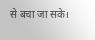से बचा जा सके।